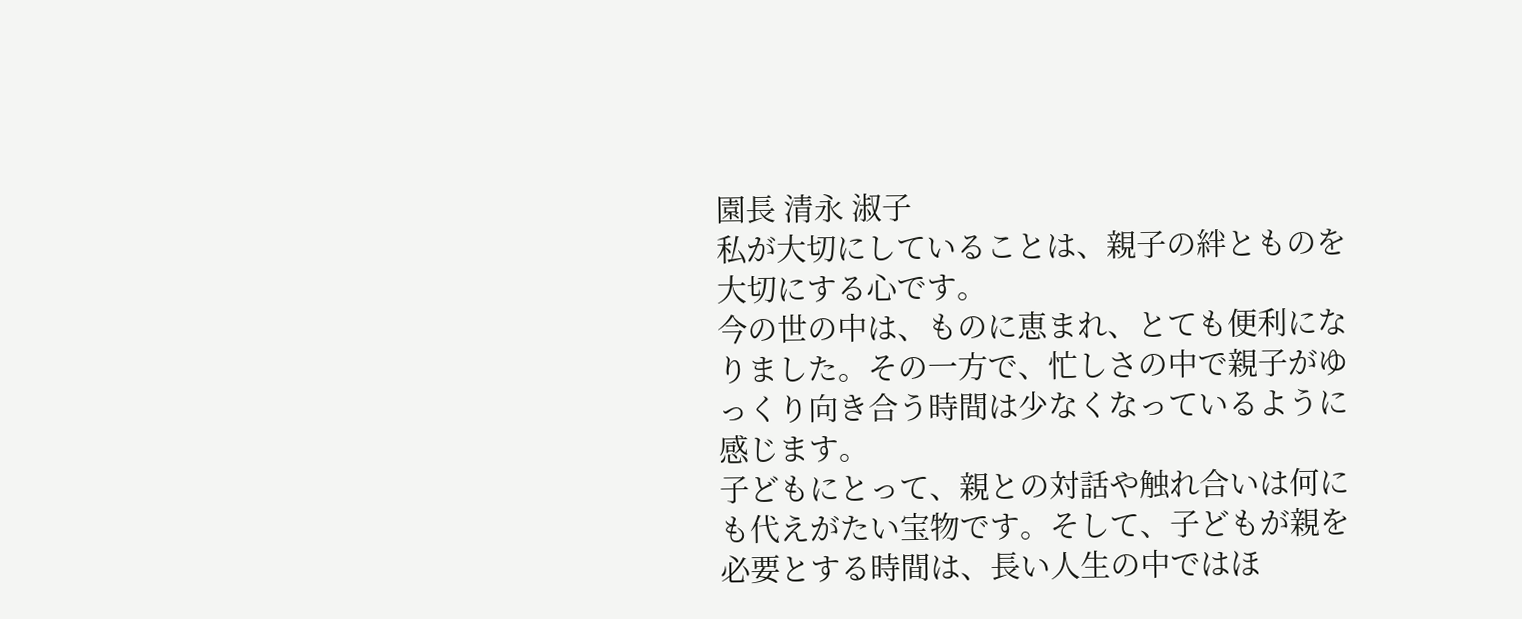園長 清永 淑子
私が大切にしていることは、親子の絆とものを大切にする心です。
今の世の中は、ものに恵まれ、とても便利になりました。その一方で、忙しさの中で親子がゆっくり向き合う時間は少なくなっているように感じます。
子どもにとって、親との対話や触れ合いは何にも代えがたい宝物です。そして、子どもが親を必要とする時間は、長い人生の中ではほ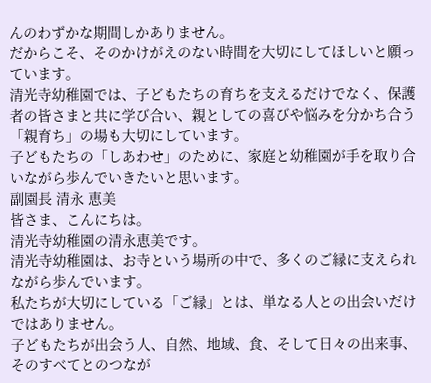んのわずかな期間しかありません。
だからこそ、そのかけがえのない時間を大切にしてほしいと願っています。
清光寺幼稚園では、子どもたちの育ちを支えるだけでなく、保護者の皆さまと共に学び合い、親としての喜びや悩みを分かち合う「親育ち」の場も大切にしています。
子どもたちの「しあわせ」のために、家庭と幼稚園が手を取り合いながら歩んでいきたいと思います。
副園長 清永 恵美
皆さま、こんにちは。
清光寺幼稚園の清永恵美です。
清光寺幼稚園は、お寺という場所の中で、多くのご縁に支えられながら歩んでいます。
私たちが大切にしている「ご縁」とは、単なる人との出会いだけではありません。
子どもたちが出会う人、自然、地域、食、そして日々の出来事、そのすべてとのつなが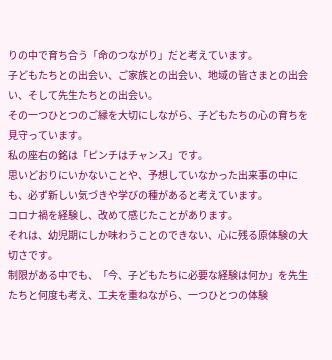りの中で育ち合う「命のつながり」だと考えています。
子どもたちとの出会い、ご家族との出会い、地域の皆さまとの出会い、そして先生たちとの出会い。
その一つひとつのご縁を大切にしながら、子どもたちの心の育ちを見守っています。
私の座右の銘は「ピンチはチャンス」です。
思いどおりにいかないことや、予想していなかった出来事の中にも、必ず新しい気づきや学びの種があると考えています。
コロナ禍を経験し、改めて感じたことがあります。
それは、幼児期にしか味わうことのできない、心に残る原体験の大切さです。
制限がある中でも、「今、子どもたちに必要な経験は何か」を先生たちと何度も考え、工夫を重ねながら、一つひとつの体験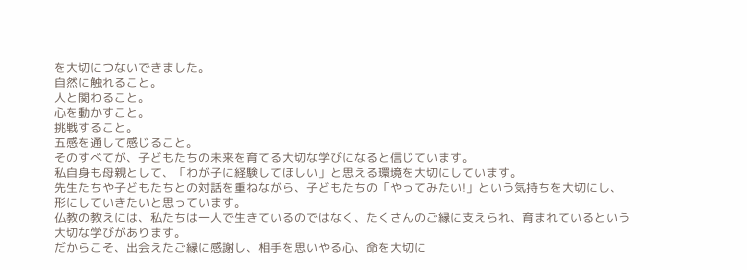を大切につないできました。
自然に触れること。
人と関わること。
心を動かすこと。
挑戦すること。
五感を通して感じること。
そのすべてが、子どもたちの未来を育てる大切な学びになると信じています。
私自身も母親として、「わが子に経験してほしい」と思える環境を大切にしています。
先生たちや子どもたちとの対話を重ねながら、子どもたちの「やってみたい!」という気持ちを大切にし、形にしていきたいと思っています。
仏教の教えには、私たちは一人で生きているのではなく、たくさんのご縁に支えられ、育まれているという大切な学びがあります。
だからこそ、出会えたご縁に感謝し、相手を思いやる心、命を大切に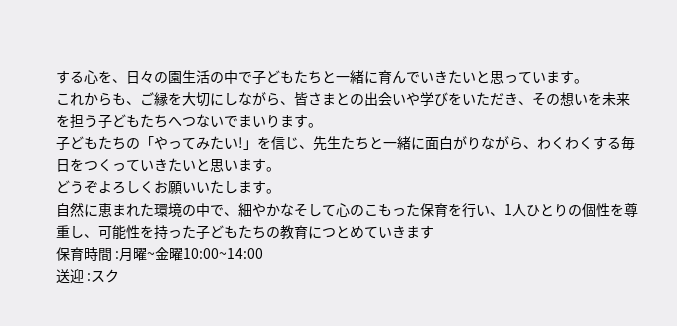する心を、日々の園生活の中で子どもたちと一緒に育んでいきたいと思っています。
これからも、ご縁を大切にしながら、皆さまとの出会いや学びをいただき、その想いを未来を担う子どもたちへつないでまいります。
子どもたちの「やってみたい!」を信じ、先生たちと一緒に面白がりながら、わくわくする毎日をつくっていきたいと思います。
どうぞよろしくお願いいたします。
自然に恵まれた環境の中で、細やかなそして心のこもった保育を行い、1人ひとりの個性を尊重し、可能性を持った子どもたちの教育につとめていきます
保育時間 :月曜~金曜10:00~14:00
送迎 :スク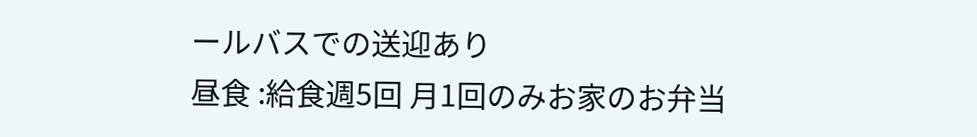ールバスでの送迎あり
昼食 :給食週5回 月1回のみお家のお弁当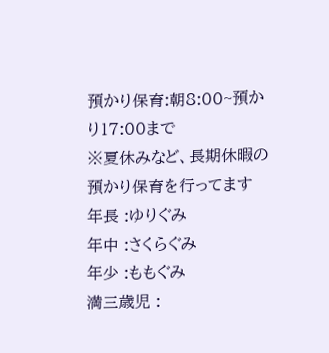預かり保育:朝8:00~預かり17:00まで
※夏休みなど、長期休暇の預かり保育を行ってます
年長 :ゆりぐみ
年中 :さくらぐみ
年少 :ももぐみ
満三歳児 :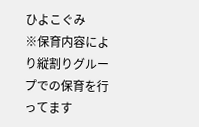ひよこぐみ
※保育内容により縦割りグループでの保育を行ってます